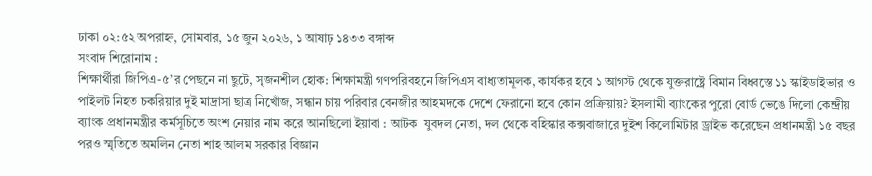ঢাকা ০২:৫২ অপরাহ্ন, সোমবার, ১৫ জুন ২০২৬, ১ আষাঢ় ১৪৩৩ বঙ্গাব্দ
সংবাদ শিরোনাম :
শিক্ষার্থীরা জিপিএ-৫’র পেছনে না ছুটে, সৃজনশীল হোক: শিক্ষামন্ত্রী গণপরিবহনে জিপিএস বাধ্যতামূলক, কার্যকর হবে ১ আগস্ট থেকে যুক্তরাষ্ট্রে বিমান বিধ্বস্তে ১১ স্কাইডাইভার ও পাইলট নিহত চকরিয়ার দুই মাদ্রাসা ছাত্র নিখোঁজ, সন্ধান চায় পরিবার বেনজীর আহমদকে দেশে ফেরানো হবে কোন প্রক্রিয়ায়? ইসলামী ব্যাংকের পুরো বোর্ড ভেঙে দিলো কেন্দ্রীয় ব্যাংক প্রধানমন্ত্রীর কর্মসূচিতে অংশ নেয়ার নাম করে আনছিলো ইয়াবা : আটক  যুবদল নেতা, দল থেকে বহিস্কার কক্সবাজারে দুইশ কিলোমিটার ড্রাইভ করেছেন প্রধানমন্ত্রী ১৫ বছর পরও স্মৃতিতে অমলিন নেতা শাহ আলম সরকার বিজ্ঞান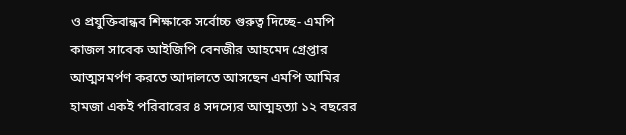ও প্রযুক্তিবান্ধব শিক্ষাকে সর্বোচ্চ গুরুত্ব দিচ্ছে- এমপি কাজল সাবেক আইজিপি বেনজীর আহমেদ গ্রেপ্তার আত্মসমর্পণ করতে আদালতে আসছেন এমপি আমির হামজা একই পরিবারের ৪ সদস্যের আত্মহত্যা ১২ বছরের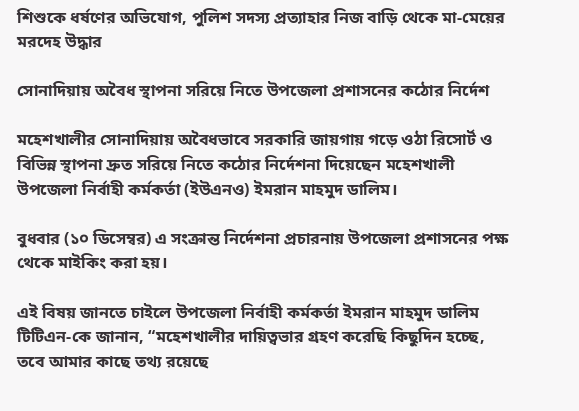শিশুকে ধর্ষণের অভিযোগ, পুলিশ সদস্য প্রত্যাহার নিজ বাড়ি থেকে মা-মেয়ের মরদেহ উদ্ধার

সোনাদিয়ায় অবৈধ স্থাপনা সরিয়ে নিতে উপজেলা প্রশাসনের কঠোর নির্দেশ

মহেশখালীর সোনাদিয়ায় অবৈধভাবে সরকারি জায়গায় গড়ে ওঠা রিসোর্ট ও বিভিন্ন স্থাপনা দ্রুত সরিয়ে নিতে কঠোর নির্দেশনা দিয়েছেন মহেশখালী উপজেলা নির্বাহী কর্মকর্তা (ইউএনও) ইমরান মাহমুদ ডালিম।

বুধবার (১০ ডিসেম্বর) এ সংক্রান্ত নির্দেশনা প্রচারনায় উপজেলা প্রশাসনের পক্ষ থেকে মাইকিং করা হয়।

এই বিষয় জানতে চাইলে উপজেলা নির্বাহী কর্মকর্তা ইমরান মাহমুদ ডালিম টিটিএন-কে জানান, “মহেশখালীর দায়িত্বভার গ্রহণ করেছি কিছুদিন হচ্ছে, তবে আমার কাছে তথ্য রয়েছে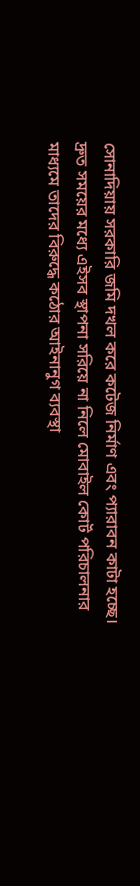সোনাদিয়ায় সরকারি জমি দখল করে কটেজ নির্মাণ এবং প্যারাবন কাটা হচ্ছে। দ্রুত সময়ের মধ্যে এইসব স্থাপনা সরিয়ে না নিলে মোবাইল কোর্ট পরিচালনার মাধ্যমে তাদের বিরুদ্ধে কঠোর আইনানুগ ব্যবস্থা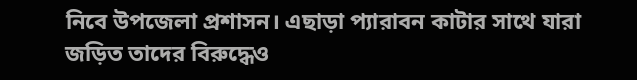নিবে উপজেলা প্রশাসন। এছাড়া প্যারাবন কাটার সাথে যারা জড়িত তাদের বিরুদ্ধেও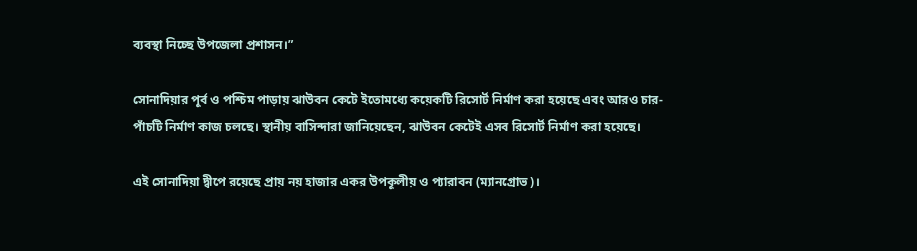ব্যবস্থা নিচ্ছে উপজেলা প্রশাসন।”

সোনাদিয়ার পূর্ব ও পশ্চিম পাড়ায় ঝাউবন কেটে ইতোমধ্যে কয়েকটি রিসোর্ট নির্মাণ করা হয়েছে এবং আরও চার-পাঁচটি নির্মাণ কাজ চলছে। স্থানীয় বাসিন্দারা জানিয়েছেন, ঝাউবন কেটেই এসব রিসোর্ট নির্মাণ করা হয়েছে।

এই সোনাদিয়া দ্বীপে রয়েছে প্রায় নয় হাজার একর উপকূলীয় ও প্যারাবন (ম্যানগ্রোভ)।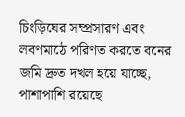চিংড়িঘের সম্প্রসারণ এবং লবণমাঠে পরিণত করতে বনের জমি দ্রুত দখল হয়ে যাচ্ছে, পাশাপাশি রয়েছে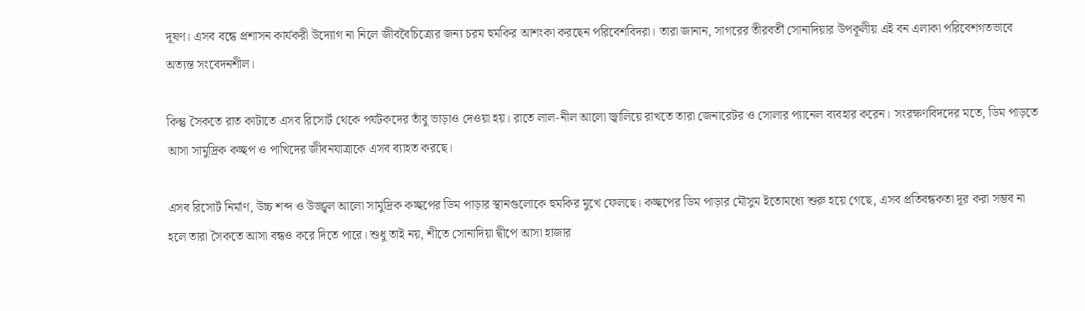দূষণ। এসব বন্ধে প্রশাসন কার্যকরী উদ্যোগ না নিলে জীববৈচিত্র্যের জন্য চরম হুমকির আশংকা করছেন পরিবেশবিদরা। তারা জানান, সাগরের তীরবর্তী সোনাদিয়ার উপকূলীয় এই বন এলাকা পরিবেশগতভাবে অত্যন্ত সংবেদনশীল।

কিন্তু সৈকতে রাত কাটাতে এসব রিসোর্ট থেকে পর্যটকদের তাঁবু ভাড়াও দেওয়া হয়। রাতে লাল-নীল আলো জ্বালিয়ে রাখতে তারা জেনারেটর ও সোলার প্যানেল ব্যবহার করেন। সংরক্ষণবিদদের মতে, ডিম পাড়তে আসা সামুদ্রিক কচ্ছপ ও পাখিদের জীবনযাত্রাকে এসব ব্যাহত করছে।

এসব রিসোর্ট নির্মাণ, উচ্চ শব্দ ও উজ্জ্বল আলো সামুদ্রিক কচ্ছপের ডিম পাড়ার স্থানগুলোকে হুমকির মুখে ফেলছে। কচ্ছপের ডিম পাড়ার মৌসুম ইতোমধ্যে শুরু হয়ে গেছে, এসব প্রতিবন্ধকতা দূর করা সম্ভব না হলে তারা সৈকতে আসা বন্ধও করে দিতে পারে। শুধু তাই নয়, শীতে সোনাদিয়া দ্বীপে আসা হাজার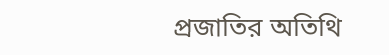প্রজাতির অতিথি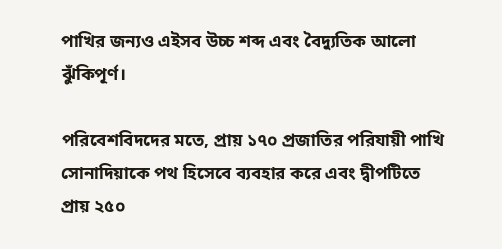পাখির জন্যও এইসব উচ্চ শব্দ এবং বৈদ্যুতিক আলো ঝুঁকিপূর্ণ।

পরিবেশবিদদের মতে, প্রায় ১৭০ প্রজাতির পরিযায়ী পাখি সোনাদিয়াকে পথ হিসেবে ব্যবহার করে এবং দ্বীপটিতে প্রায় ২৫০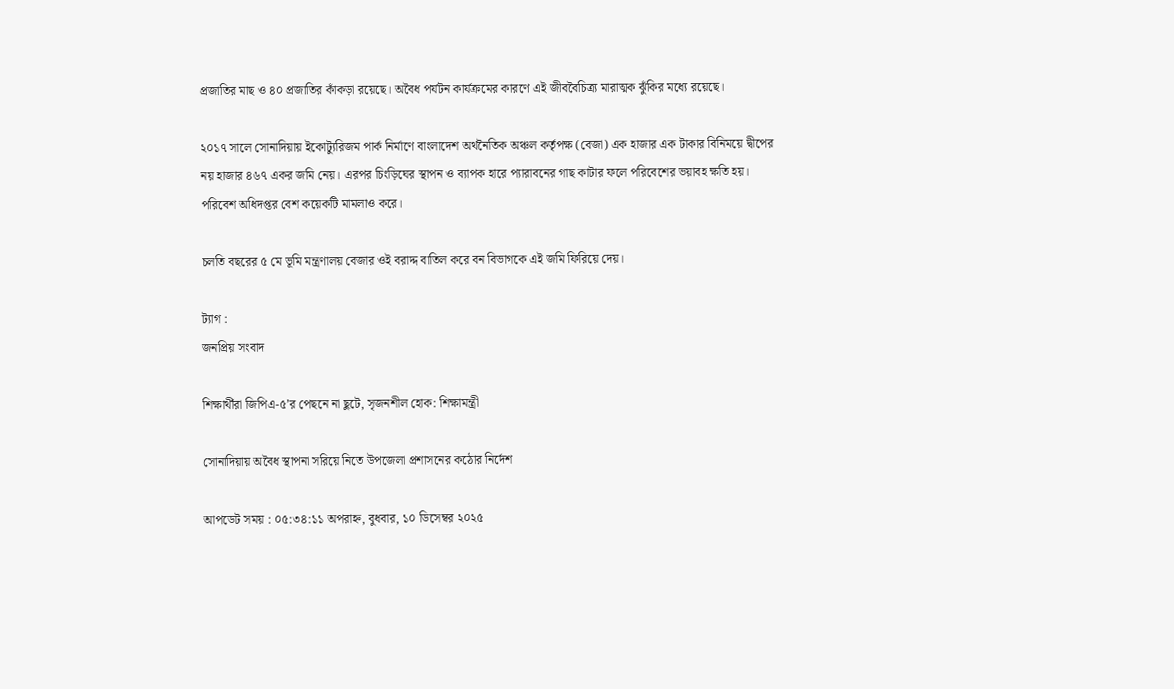প্রজাতির মাছ ও ৪০ প্রজাতির কাঁকড়া রয়েছে। অবৈধ পর্যটন কার্যক্রমের কারণে এই জীববৈচিত্র্য মারাত্মক ঝুঁকির মধ্যে রয়েছে।

২০১৭ সালে সোনাদিয়ায় ইকোট্যুরিজম পার্ক নির্মাণে বাংলাদেশ অর্থনৈতিক অঞ্চল কর্তৃপক্ষ (বেজা) এক হাজার এক টাকার বিনিময়ে দ্বীপের নয় হাজার ৪৬৭ একর জমি নেয়। এরপর চিংড়িঘের স্থাপন ও ব্যাপক হারে প্যারাবনের গাছ কাটার ফলে পরিবেশের ভয়াবহ ক্ষতি হয়। পরিবেশ অধিদপ্তর বেশ কয়েকটি মামলাও করে।

চলতি বছরের ৫ মে ভূমি মন্ত্রণালয় বেজার ওই বরাদ্দ বাতিল করে বন বিভাগকে এই জমি ফিরিয়ে দেয়।

ট্যাগ :
জনপ্রিয় সংবাদ

শিক্ষার্থীরা জিপিএ-৫’র পেছনে না ছুটে, সৃজনশীল হোক: শিক্ষামন্ত্রী

সোনাদিয়ায় অবৈধ স্থাপনা সরিয়ে নিতে উপজেলা প্রশাসনের কঠোর নির্দেশ

আপডেট সময় : ০৫:৩৪:১১ অপরাহ্ন, বুধবার, ১০ ডিসেম্বর ২০২৫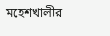মহেশখালীর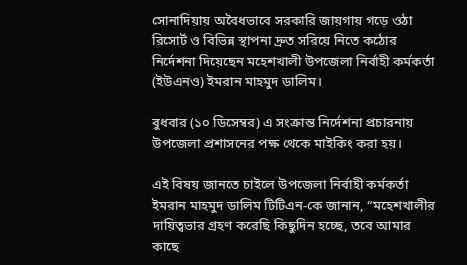সোনাদিয়ায় অবৈধভাবে সরকারি জায়গায় গড়ে ওঠা রিসোর্ট ও বিভিন্ন স্থাপনা দ্রুত সরিয়ে নিতে কঠোর নির্দেশনা দিয়েছেন মহেশখালী উপজেলা নির্বাহী কর্মকর্তা (ইউএনও) ইমরান মাহমুদ ডালিম।

বুধবার (১০ ডিসেম্বর) এ সংক্রান্ত নির্দেশনা প্রচারনায় উপজেলা প্রশাসনের পক্ষ থেকে মাইকিং করা হয়।

এই বিষয় জানতে চাইলে উপজেলা নির্বাহী কর্মকর্তা ইমরান মাহমুদ ডালিম টিটিএন-কে জানান, “মহেশখালীর দায়িত্বভার গ্রহণ করেছি কিছুদিন হচ্ছে, তবে আমার কাছে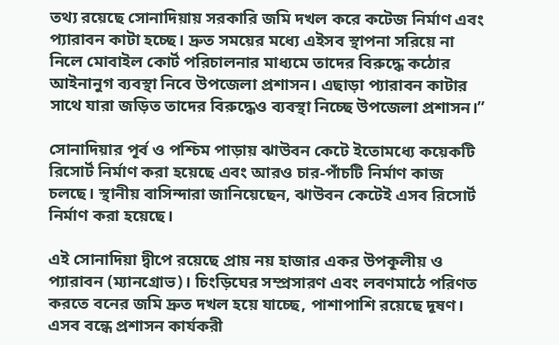তথ্য রয়েছে সোনাদিয়ায় সরকারি জমি দখল করে কটেজ নির্মাণ এবং প্যারাবন কাটা হচ্ছে। দ্রুত সময়ের মধ্যে এইসব স্থাপনা সরিয়ে না নিলে মোবাইল কোর্ট পরিচালনার মাধ্যমে তাদের বিরুদ্ধে কঠোর আইনানুগ ব্যবস্থা নিবে উপজেলা প্রশাসন। এছাড়া প্যারাবন কাটার সাথে যারা জড়িত তাদের বিরুদ্ধেও ব্যবস্থা নিচ্ছে উপজেলা প্রশাসন।”

সোনাদিয়ার পূর্ব ও পশ্চিম পাড়ায় ঝাউবন কেটে ইতোমধ্যে কয়েকটি রিসোর্ট নির্মাণ করা হয়েছে এবং আরও চার-পাঁচটি নির্মাণ কাজ চলছে। স্থানীয় বাসিন্দারা জানিয়েছেন, ঝাউবন কেটেই এসব রিসোর্ট নির্মাণ করা হয়েছে।

এই সোনাদিয়া দ্বীপে রয়েছে প্রায় নয় হাজার একর উপকূলীয় ও প্যারাবন (ম্যানগ্রোভ)। চিংড়িঘের সম্প্রসারণ এবং লবণমাঠে পরিণত করতে বনের জমি দ্রুত দখল হয়ে যাচ্ছে, পাশাপাশি রয়েছে দূষণ। এসব বন্ধে প্রশাসন কার্যকরী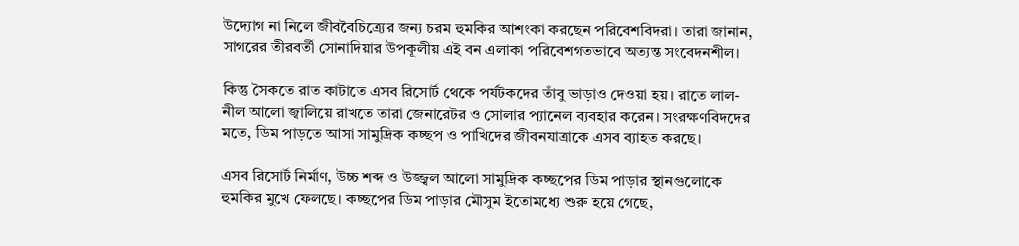উদ্যোগ না নিলে জীববৈচিত্র্যের জন্য চরম হুমকির আশংকা করছেন পরিবেশবিদরা। তারা জানান, সাগরের তীরবর্তী সোনাদিয়ার উপকূলীয় এই বন এলাকা পরিবেশগতভাবে অত্যন্ত সংবেদনশীল।

কিন্তু সৈকতে রাত কাটাতে এসব রিসোর্ট থেকে পর্যটকদের তাঁবু ভাড়াও দেওয়া হয়। রাতে লাল-নীল আলো জ্বালিয়ে রাখতে তারা জেনারেটর ও সোলার প্যানেল ব্যবহার করেন। সংরক্ষণবিদদের মতে, ডিম পাড়তে আসা সামুদ্রিক কচ্ছপ ও পাখিদের জীবনযাত্রাকে এসব ব্যাহত করছে।

এসব রিসোর্ট নির্মাণ, উচ্চ শব্দ ও উজ্জ্বল আলো সামুদ্রিক কচ্ছপের ডিম পাড়ার স্থানগুলোকে হুমকির মুখে ফেলছে। কচ্ছপের ডিম পাড়ার মৌসুম ইতোমধ্যে শুরু হয়ে গেছে,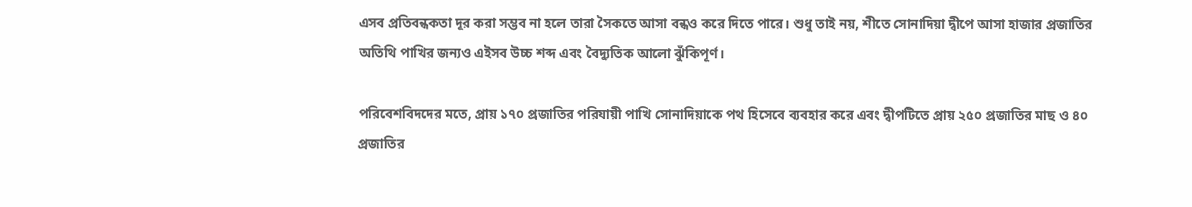এসব প্রতিবন্ধকতা দূর করা সম্ভব না হলে তারা সৈকতে আসা বন্ধও করে দিতে পারে। শুধু তাই নয়, শীতে সোনাদিয়া দ্বীপে আসা হাজার প্রজাতির অতিথি পাখির জন্যও এইসব উচ্চ শব্দ এবং বৈদ্যুতিক আলো ঝুঁকিপূর্ণ।

পরিবেশবিদদের মতে, প্রায় ১৭০ প্রজাতির পরিযায়ী পাখি সোনাদিয়াকে পথ হিসেবে ব্যবহার করে এবং দ্বীপটিতে প্রায় ২৫০ প্রজাতির মাছ ও ৪০ প্রজাতির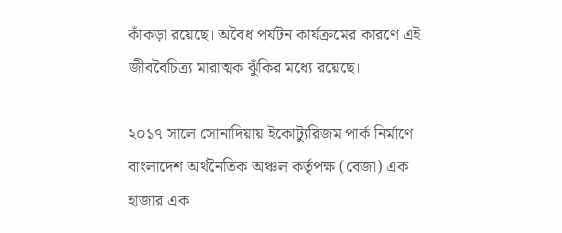কাঁকড়া রয়েছে। অবৈধ পর্যটন কার্যক্রমের কারণে এই জীববৈচিত্র্য মারাত্মক ঝুঁকির মধ্যে রয়েছে।

২০১৭ সালে সোনাদিয়ায় ইকোট্যুরিজম পার্ক নির্মাণে বাংলাদেশ অর্থনৈতিক অঞ্চল কর্তৃপক্ষ (বেজা) এক হাজার এক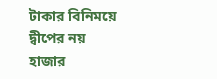টাকার বিনিময়ে দ্বীপের নয় হাজার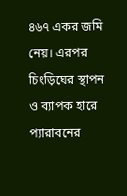৪৬৭ একর জমি নেয়। এরপর চিংড়িঘের স্থাপন ও ব্যাপক হারে প্যারাবনের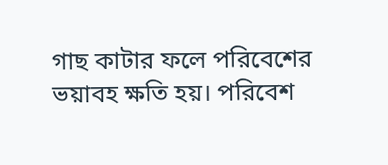গাছ কাটার ফলে পরিবেশের ভয়াবহ ক্ষতি হয়। পরিবেশ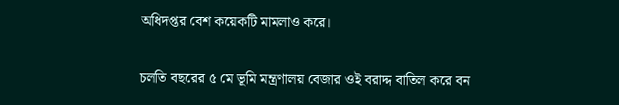অধিদপ্তর বেশ কয়েকটি মামলাও করে।

চলতি বছরের ৫ মে ভূমি মন্ত্রণালয় বেজার ওই বরাদ্দ বাতিল করে বন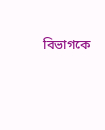বিভাগকে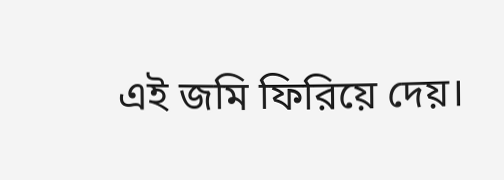এই জমি ফিরিয়ে দেয়।